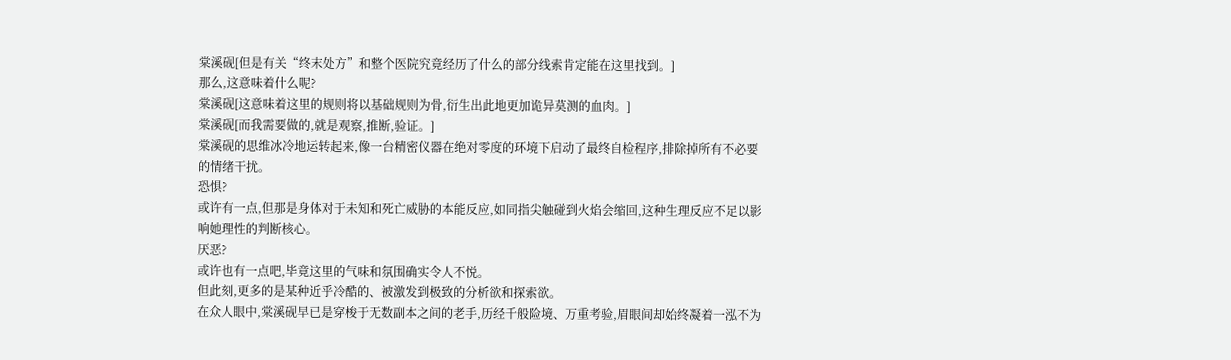棠溪砚[但是有关“终末处方”和整个医院究竟经历了什么的部分线索肯定能在这里找到。]
那么,这意味着什么呢?
棠溪砚[这意味着这里的规则将以基础规则为骨,衍生出此地更加诡异莫测的血肉。]
棠溪砚[而我需要做的,就是观察,推断,验证。]
棠溪砚的思维冰冷地运转起来,像一台精密仪器在绝对零度的环境下启动了最终自检程序,排除掉所有不必要的情绪干扰。
恐惧?
或许有一点,但那是身体对于未知和死亡威胁的本能反应,如同指尖触碰到火焰会缩回,这种生理反应不足以影响她理性的判断核心。
厌恶?
或许也有一点吧,毕竟这里的气味和氛围确实令人不悦。
但此刻,更多的是某种近乎冷酷的、被激发到极致的分析欲和探索欲。
在众人眼中,棠溪砚早已是穿梭于无数副本之间的老手,历经千般险境、万重考验,眉眼间却始终凝着一泓不为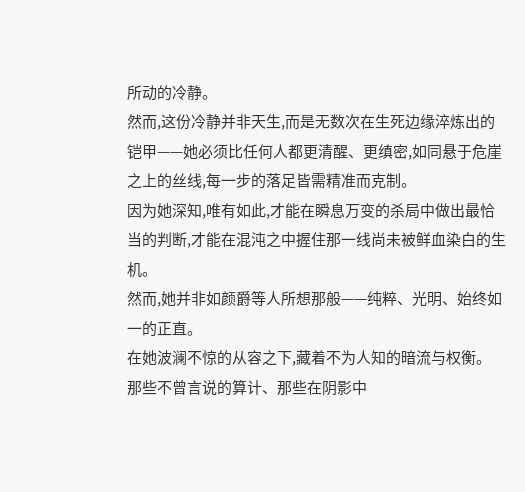所动的冷静。
然而,这份冷静并非天生,而是无数次在生死边缘淬炼出的铠甲——她必须比任何人都更清醒、更缜密,如同悬于危崖之上的丝线,每一步的落足皆需精准而克制。
因为她深知,唯有如此,才能在瞬息万变的杀局中做出最恰当的判断,才能在混沌之中握住那一线尚未被鲜血染白的生机。
然而,她并非如颜爵等人所想那般——纯粹、光明、始终如一的正直。
在她波澜不惊的从容之下,藏着不为人知的暗流与权衡。
那些不曾言说的算计、那些在阴影中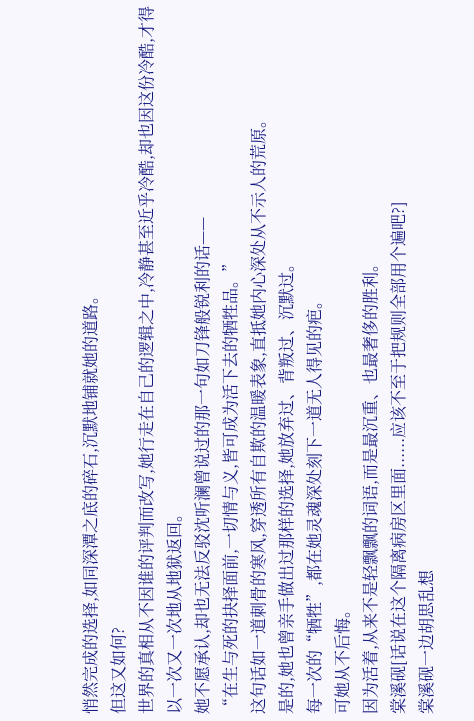悄然完成的选择,如同深潭之底的碎石,沉默地铺就她的道路。
但这又如何?
世界的真相从不因谁的评判而改写,她行走在自己的逻辑之中,冷静甚至近乎冷酷,却也因这份冷酷,才得以一次又一次地从地狱返回。
她不愿承认,却也无法反驳沈听澜曾说过的那一句如刀锋般锐利的话——
“在生与死的抉择面前,一切情与义,皆可成为活下去的牺牲品。”
这句话如一道刺骨的寒风,穿透所有自欺的温暖表象,直抵她内心深处从不示人的荒原。
是的,她也曾亲手做出过那样的选择,她放弃过、背叛过、沉默过。
每一次的“牺牲”,都在她灵魂深处刻下一道无人得见的疤。
可她从不后悔。
因为活着,从来不是轻飘飘的词语,而是最沉重、也最奢侈的胜利。
棠溪砚[话说在这个隔离病房区里面......应该不至于把规则全部用个遍吧?]
棠溪砚一边胡思乱想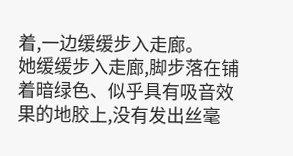着,一边缓缓步入走廊。
她缓缓步入走廊,脚步落在铺着暗绿色、似乎具有吸音效果的地胶上,没有发出丝毫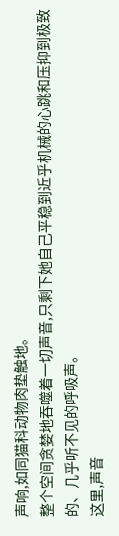声响,如同猫科动物肉垫触地。
整个空间贪婪地吞噬着一切声音,只剩下她自己平稳到近乎机械的心跳和压抑到极致的、几乎听不见的呼吸声。
这里,声音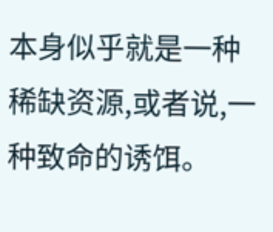本身似乎就是一种稀缺资源,或者说,一种致命的诱饵。